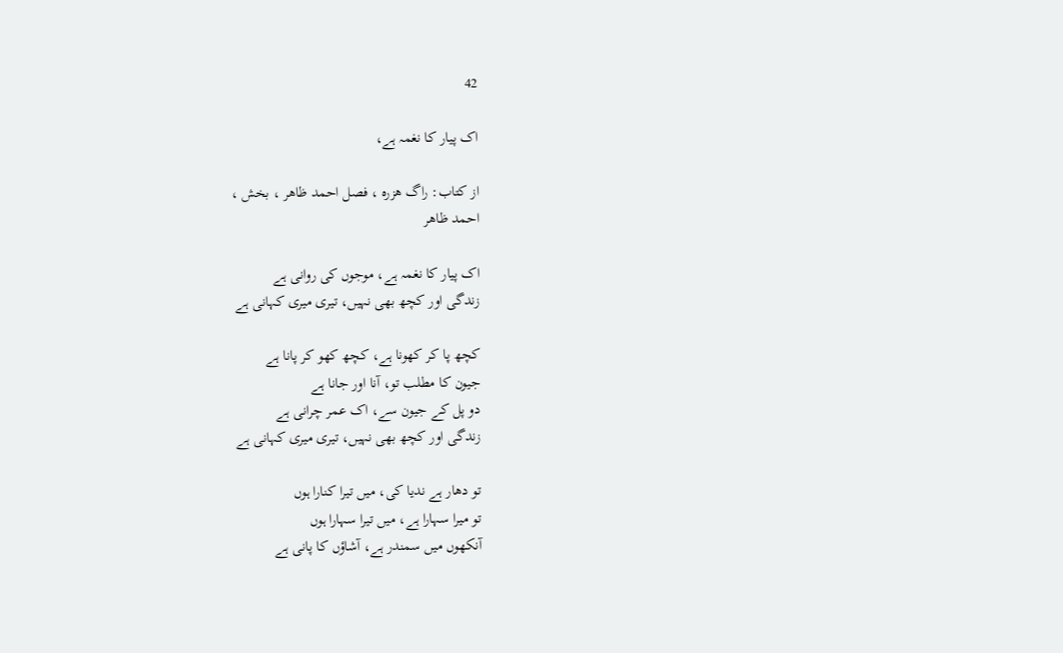42

اک پیار کا نغمہ ہے،

از کتاب: راگ هزره ، فصل احمد ظاهر ، بخش ،
احمد ظاهر

اک پیار کا نغمہ ہے، موجوں کی روانی ہے
زندگی اور کچھ بھی نہیں، تیری میری کہانی ہے

کچھ پا کر کھونا ہے، کچھ کھو کر پانا ہے
جیون کا مطلب تو، آنا اور جانا ہے
دو پل کے جیون سے، اک عمر چرانی ہے
زندگی اور کچھ بھی نہیں، تیری میری کہانی ہے

تو دھار ہے ندیا کی، میں تیرا کنارا ہوں
تو میرا سہارا ہے، میں تیرا سہارا ہوں
آنکھوں میں سمندر ہے، آشاؤں کا پانی ہے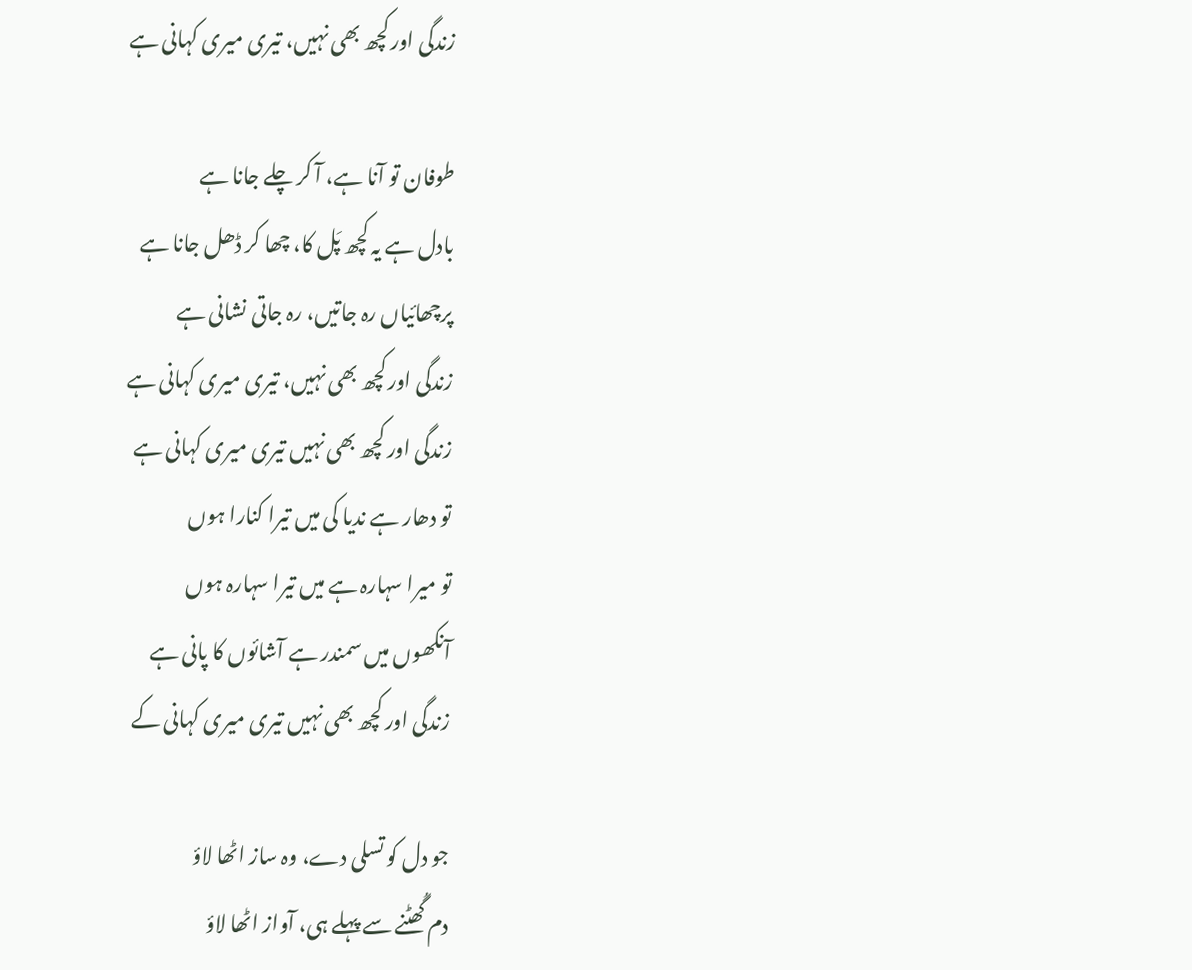زندگی اور کچھ بھی نہیں، تیری میری کہانی ہے

طوفان تو آنا ہے، آ کر چلے جانا ہے
بادل ہے یہ کچھ پَل کا، چھا کر ڈھل جانا ہے
پرچھائیاں رہ جاتیں، رہ جاتی نشانی ہے
زندگی اور کچھ بھی نہیں، تیری میری کہانی ہے
زندگی اور کچھ بھی نہیں تیری میری کہانی ہے
تو دھار ہے ندیا کی میں تیرا کنارا ہوں
تو میرا سہارہ ہے میں تیرا سہارہ ہوں
آنکھوں میں سمندر ہے آشائوں کا پانی ہے
زندگی اور کچھ بھی نہیں تیری میری کہانی کے

جو دل کو تسلی دے، وہ ساز اٹھا لاؤ
دم گُھٹنے سے پہلے ہی، آواز اٹھا لاؤ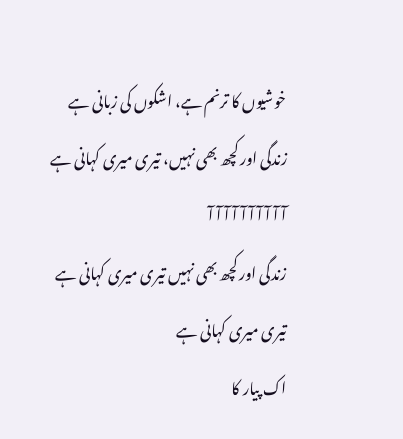خوشیوں کا ترنم ہے، اشکوں کی زبانی ہے
زندگی اور کچھ بھی نہیں، تیری میری کہانی ہے
آ آ آ آ آ آ آ آ آ آ
زندگی اور کچھ بھی نہیں تیری میری کہانی ہے
تیری میری کہانی ہے
اک پیار کا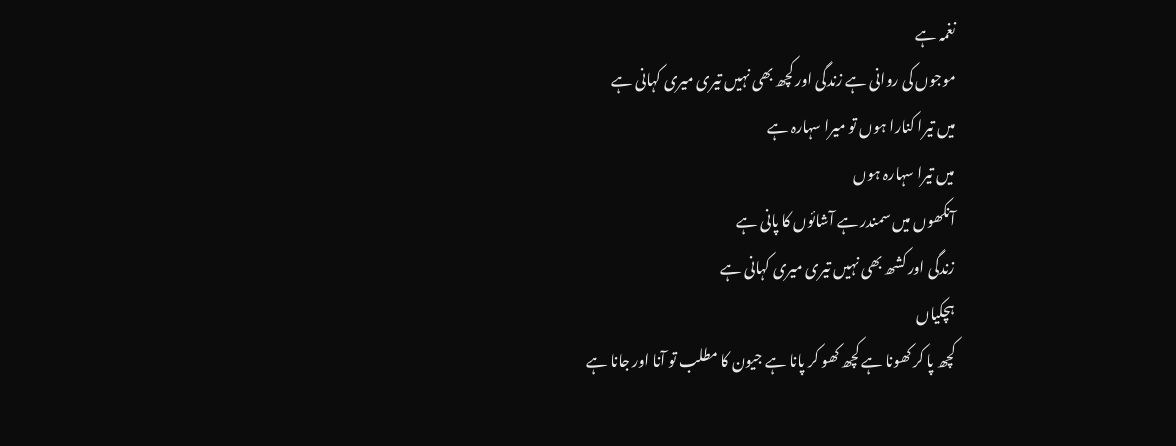نغمہ ہے
موجوں کی روانی ہے زندگی اور کچھ بھی نہیں تیری میری کہانی ہے
میں تیرا کنارا ہوں تو میرا سہارہ ہے
میں تیرا سہارہ ہوں
آنکھوں میں سمندر ہے آشائوں کا پانی ہے
زندگی اور کشھ بھی نہیں تیری میری کہانی ہے
ہچکیاں
کچھ پا کر کھونا ہے کچھ کھو کر پانا ہے جیون کا مطلب تو آنا اور جانا ہے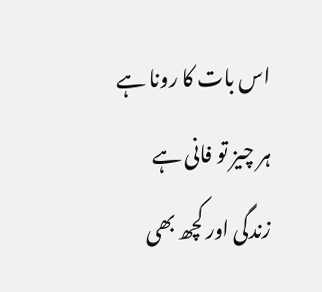اس بات کا رونا ہے ہر چیز تو فانی ہے
زندگی اور کچھ بھی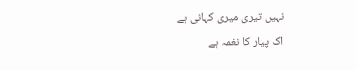نہیں تیری میری کہانی ہے
اک پیار کا نغمہ ہے